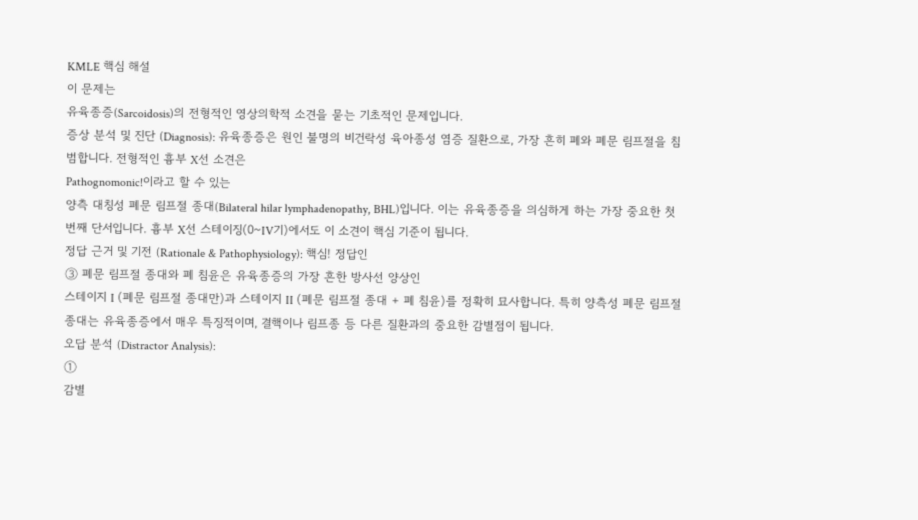KMLE 핵심 해설
이 문제는
유육종증(Sarcoidosis)의 전형적인 영상의학적 소견을 묻는 기초적인 문제입니다.
증상 분석 및 진단 (Diagnosis): 유육종증은 원인 불명의 비건락성 육아종성 염증 질환으로, 가장 흔히 폐와 폐문 림프절을 침범합니다. 전형적인 흉부 X선 소견은
Pathognomonic!이라고 할 수 있는
양측 대칭성 폐문 림프절 종대(Bilateral hilar lymphadenopathy, BHL)입니다. 이는 유육종증을 의심하게 하는 가장 중요한 첫 번째 단서입니다. 흉부 X선 스테이징(0~IV기)에서도 이 소견이 핵심 기준이 됩니다.
정답 근거 및 기전 (Rationale & Pathophysiology): 핵심! 정답인
③ 폐문 림프절 종대와 폐 침윤은 유육종증의 가장 흔한 방사선 양상인
스테이지 I (폐문 림프절 종대만)과 스테이지 II (폐문 림프절 종대 + 폐 침윤)를 정확히 묘사합니다. 특히 양측성 폐문 림프절 종대는 유육종증에서 매우 특징적이며, 결핵이나 림프종 등 다른 질환과의 중요한 감별점이 됩니다.
오답 분석 (Distractor Analysis):
①
감별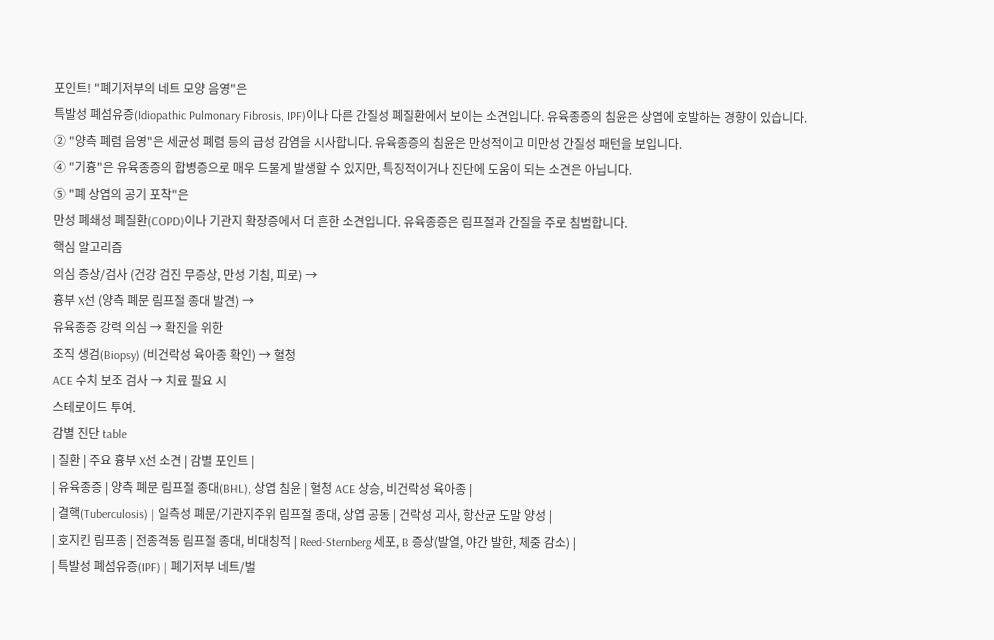포인트! "폐기저부의 네트 모양 음영"은
특발성 폐섬유증(Idiopathic Pulmonary Fibrosis, IPF)이나 다른 간질성 폐질환에서 보이는 소견입니다. 유육종증의 침윤은 상엽에 호발하는 경향이 있습니다.
② "양측 폐렴 음영"은 세균성 폐렴 등의 급성 감염을 시사합니다. 유육종증의 침윤은 만성적이고 미만성 간질성 패턴을 보입니다.
④ "기흉"은 유육종증의 합병증으로 매우 드물게 발생할 수 있지만, 특징적이거나 진단에 도움이 되는 소견은 아닙니다.
⑤ "폐 상엽의 공기 포착"은
만성 폐쇄성 폐질환(COPD)이나 기관지 확장증에서 더 흔한 소견입니다. 유육종증은 림프절과 간질을 주로 침범합니다.
핵심 알고리즘
의심 증상/검사 (건강 검진 무증상, 만성 기침, 피로) →
흉부 X선 (양측 폐문 림프절 종대 발견) →
유육종증 강력 의심 → 확진을 위한
조직 생검(Biopsy) (비건락성 육아종 확인) → 혈청
ACE 수치 보조 검사 → 치료 필요 시
스테로이드 투여.
감별 진단 table
| 질환 | 주요 흉부 X선 소견 | 감별 포인트 |
| 유육종증 | 양측 폐문 림프절 종대(BHL), 상엽 침윤 | 혈청 ACE 상승, 비건락성 육아종 |
| 결핵(Tuberculosis) | 일측성 폐문/기관지주위 림프절 종대, 상엽 공동 | 건락성 괴사, 항산균 도말 양성 |
| 호지킨 림프종 | 전종격동 림프절 종대, 비대칭적 | Reed-Sternberg 세포, B 증상(발열, 야간 발한, 체중 감소) |
| 특발성 폐섬유증(IPF) | 폐기저부 네트/벌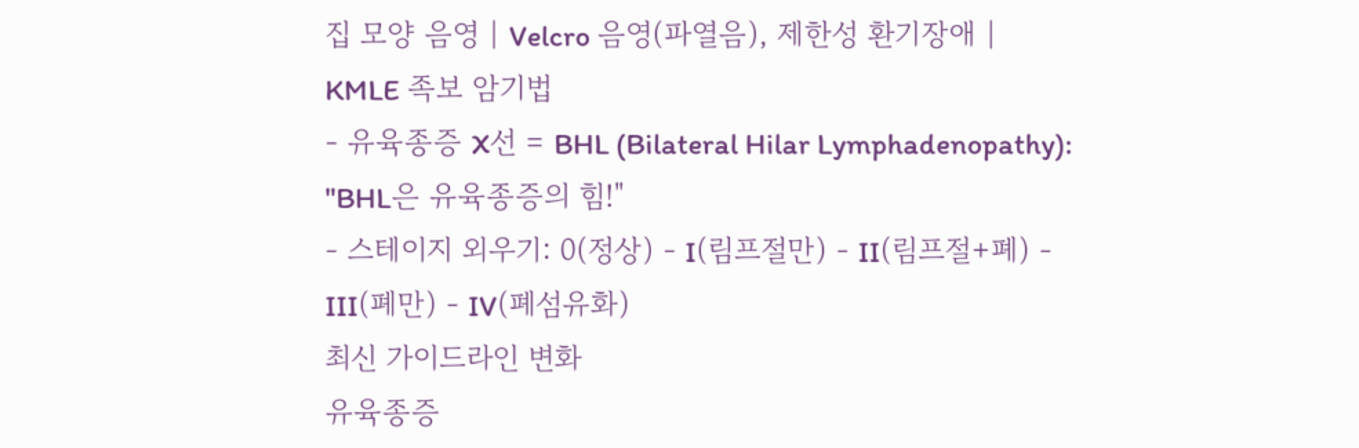집 모양 음영 | Velcro 음영(파열음), 제한성 환기장애 |
KMLE 족보 암기법
- 유육종증 X선 = BHL (Bilateral Hilar Lymphadenopathy): "BHL은 유육종증의 힘!"
- 스테이지 외우기: 0(정상) - I(림프절만) - II(림프절+폐) - III(폐만) - IV(폐섬유화)
최신 가이드라인 변화
유육종증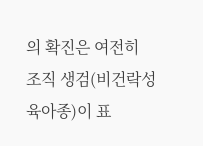의 확진은 여전히 조직 생검(비건락성 육아종)이 표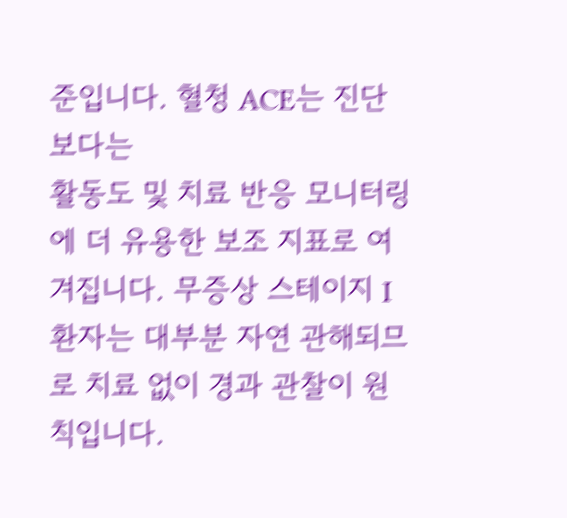준입니다. 혈청 ACE는 진단보다는
활동도 및 치료 반응 모니터링에 더 유용한 보조 지표로 여겨집니다. 무증상 스테이지 I 환자는 대부분 자연 관해되므로 치료 없이 경과 관찰이 원칙입니다.